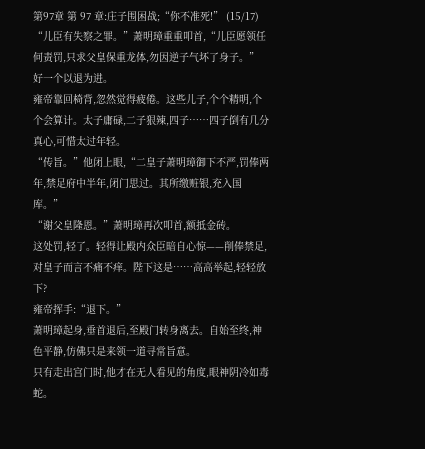第97章 第 97 章:庄子围困战;“你不准死!” (15/17)
“儿臣有失察之罪。”萧明璋重重叩首,“儿臣愿领任何责罚,只求父皇保重龙体,勿因逆子气坏了身子。”
好一个以退为进。
雍帝靠回椅背,忽然觉得疲倦。这些儿子,个个精明,个个会算计。太子庸碌,二子狠辣,四子……四子倒有几分真心,可惜太过年轻。
“传旨。”他闭上眼,“二皇子萧明璋御下不严,罚俸两年,禁足府中半年,闭门思过。其所缴赃银,充入国库。”
“谢父皇隆恩。”萧明璋再次叩首,额抵金砖。
这处罚,轻了。轻得让殿内众臣暗自心惊——削俸禁足,对皇子而言不痛不痒。陛下这是……高高举起,轻轻放下?
雍帝挥手:“退下。”
萧明璋起身,垂首退后,至殿门转身离去。自始至终,神色平静,仿佛只是来领一道寻常旨意。
只有走出宫门时,他才在无人看见的角度,眼神阴冷如毒蛇。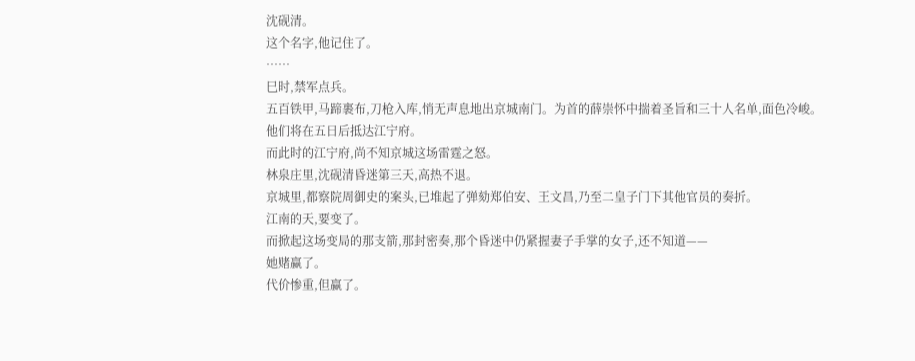沈砚清。
这个名字,他记住了。
……
巳时,禁军点兵。
五百铁甲,马蹄裹布,刀枪入库,悄无声息地出京城南门。为首的薛崇怀中揣着圣旨和三十人名单,面色冷峻。
他们将在五日后抵达江宁府。
而此时的江宁府,尚不知京城这场雷霆之怒。
林泉庄里,沈砚清昏迷第三天,高热不退。
京城里,都察院周御史的案头,已堆起了弹劾郑伯安、王文昌,乃至二皇子门下其他官员的奏折。
江南的天,要变了。
而掀起这场变局的那支箭,那封密奏,那个昏迷中仍紧握妻子手掌的女子,还不知道——
她赌赢了。
代价惨重,但赢了。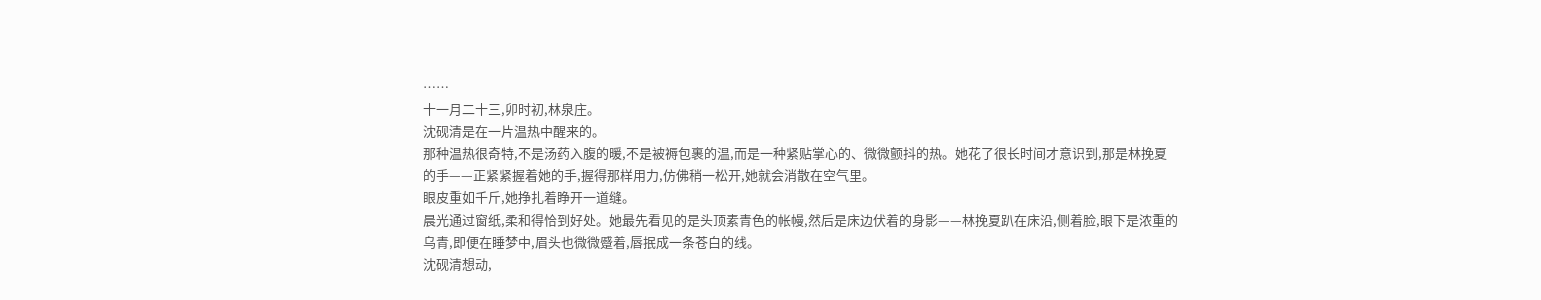……
十一月二十三,卯时初,林泉庄。
沈砚清是在一片温热中醒来的。
那种温热很奇特,不是汤药入腹的暖,不是被褥包裹的温,而是一种紧贴掌心的、微微颤抖的热。她花了很长时间才意识到,那是林挽夏的手——正紧紧握着她的手,握得那样用力,仿佛稍一松开,她就会消散在空气里。
眼皮重如千斤,她挣扎着睁开一道缝。
晨光通过窗纸,柔和得恰到好处。她最先看见的是头顶素青色的帐幔,然后是床边伏着的身影——林挽夏趴在床沿,侧着脸,眼下是浓重的乌青,即便在睡梦中,眉头也微微蹙着,唇抿成一条苍白的线。
沈砚清想动,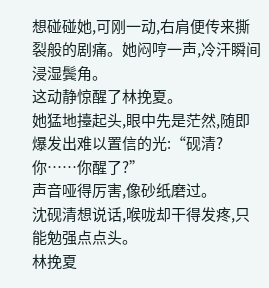想碰碰她,可刚一动,右肩便传来撕裂般的剧痛。她闷哼一声,冷汗瞬间浸湿鬓角。
这动静惊醒了林挽夏。
她猛地擡起头,眼中先是茫然,随即爆发出难以置信的光:“砚清?你……你醒了?”
声音哑得厉害,像砂纸磨过。
沈砚清想说话,喉咙却干得发疼,只能勉强点点头。
林挽夏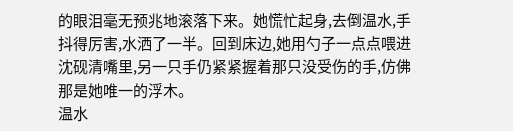的眼泪毫无预兆地滚落下来。她慌忙起身,去倒温水,手抖得厉害,水洒了一半。回到床边,她用勺子一点点喂进沈砚清嘴里,另一只手仍紧紧握着那只没受伤的手,仿佛那是她唯一的浮木。
温水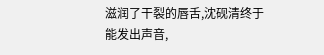滋润了干裂的唇舌,沈砚清终于能发出声音,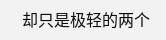却只是极轻的两个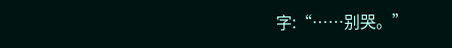字:“……别哭。”